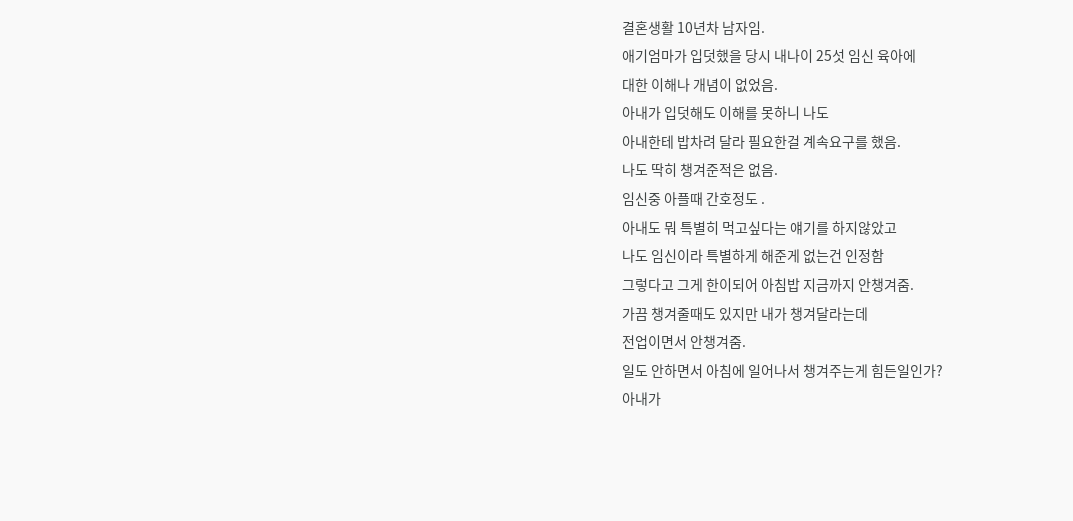결혼생활 10년차 남자임.
애기엄마가 입덧했을 당시 내나이 25섯 임신 육아에
대한 이해나 개념이 없었음.
아내가 입덧해도 이해를 못하니 나도
아내한테 밥차려 달라 필요한걸 계속요구를 했음.
나도 딱히 챙겨준적은 없음.
임신중 아플때 간호정도 .
아내도 뭐 특별히 먹고싶다는 얘기를 하지않았고
나도 임신이라 특별하게 해준게 없는건 인정함
그렇다고 그게 한이되어 아침밥 지금까지 안챙겨줌.
가끔 챙겨줄때도 있지만 내가 챙겨달라는데
전업이면서 안챙겨줌.
일도 안하면서 아침에 일어나서 챙겨주는게 힘든일인가?
아내가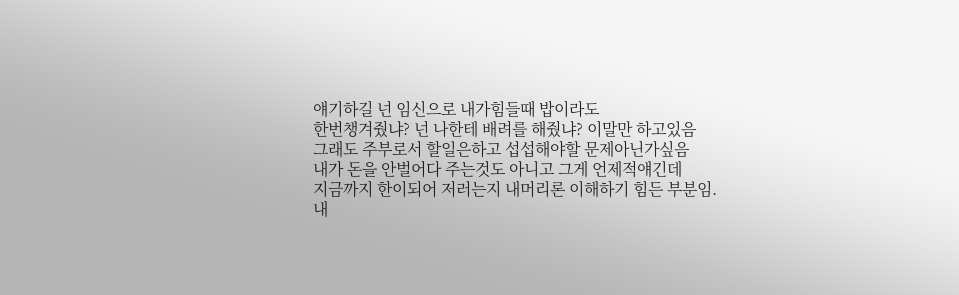얘기하길 넌 임신으로 내가힘들때 밥이라도
한번챙겨줬냐? 넌 나한테 배려를 해줬냐? 이말만 하고있음
그래도 주부로서 할일은하고 섭섭해야할 문제아닌가싶음
내가 돈을 안벌어다 주는것도 아니고 그게 언제적얘긴데
지금까지 한이되어 저러는지 내머리론 이해하기 힘든 부분임.
내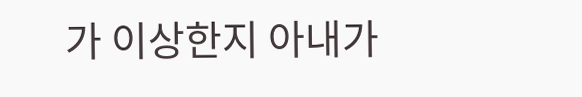가 이상한지 아내가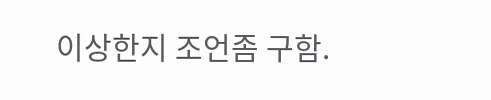이상한지 조언좀 구함.